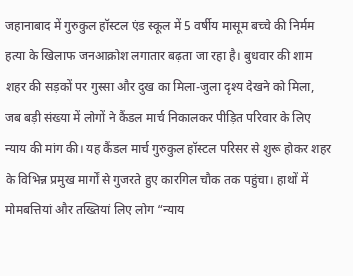जहानाबाद में गुरुकुल हॉस्टल एंड स्कूल में 5 वर्षीय मासूम बच्चे की निर्मम हत्या के खिलाफ जनआक्रोश लगातार बढ़ता जा रहा है। बुधवार की शाम शहर की सड़कों पर गुस्सा और दुख का मिला-जुला दृश्य देखने को मिला, जब बड़ी संख्या में लोगों ने कैंडल मार्च निकालकर पीड़ित परिवार के लिए न्याय की मांग की। यह कैंडल मार्च गुरुकुल हॉस्टल परिसर से शुरू होकर शहर के विभिन्न प्रमुख मार्गों से गुजरते हुए कारगिल चौक तक पहुंचा। हाथों में मोमबत्तियां और तख्तियां लिए लोग “न्याय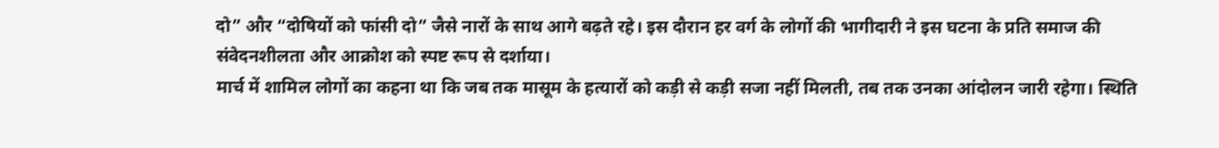दो” और “दोषियों को फांसी दो” जैसे नारों के साथ आगे बढ़ते रहे। इस दौरान हर वर्ग के लोगों की भागीदारी ने इस घटना के प्रति समाज की संवेदनशीलता और आक्रोश को स्पष्ट रूप से दर्शाया।
मार्च में शामिल लोगों का कहना था कि जब तक मासूम के हत्यारों को कड़ी से कड़ी सजा नहीं मिलती, तब तक उनका आंदोलन जारी रहेगा। स्थिति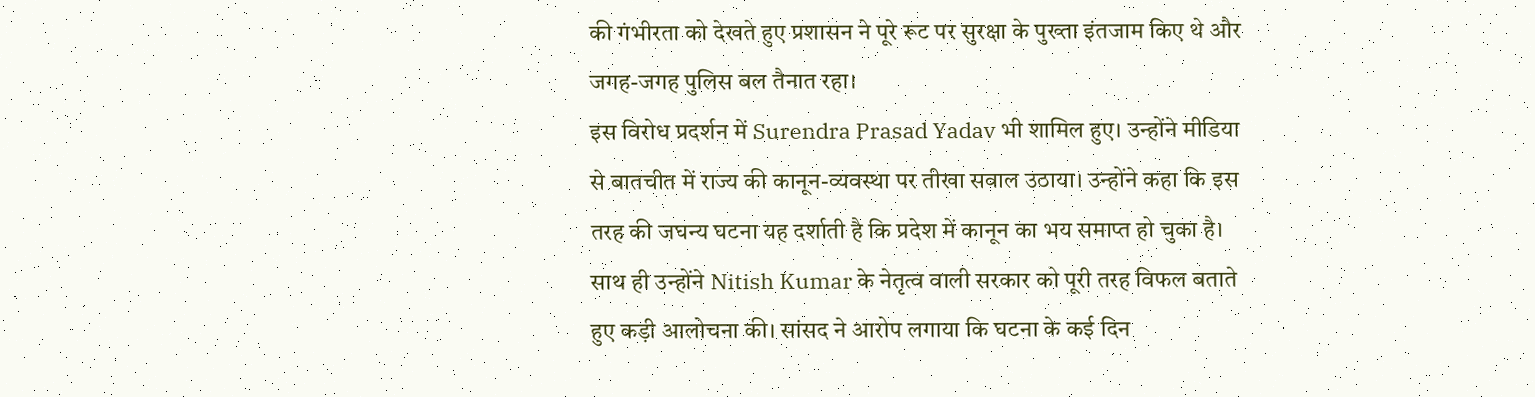की गंभीरता को देखते हुए प्रशासन ने पूरे रूट पर सुरक्षा के पुख्ता इंतजाम किए थे और जगह-जगह पुलिस बल तैनात रहा।
इस विरोध प्रदर्शन में Surendra Prasad Yadav भी शामिल हुए। उन्होंने मीडिया से बातचीत में राज्य की कानून-व्यवस्था पर तीखा सवाल उठाया। उन्होंने कहा कि इस तरह की जघन्य घटना यह दर्शाती है कि प्रदेश में कानून का भय समाप्त हो चुका है। साथ ही उन्होंने Nitish Kumar के नेतृत्व वाली सरकार को पूरी तरह विफल बताते हुए कड़ी आलोचना की। सांसद ने आरोप लगाया कि घटना के कई दिन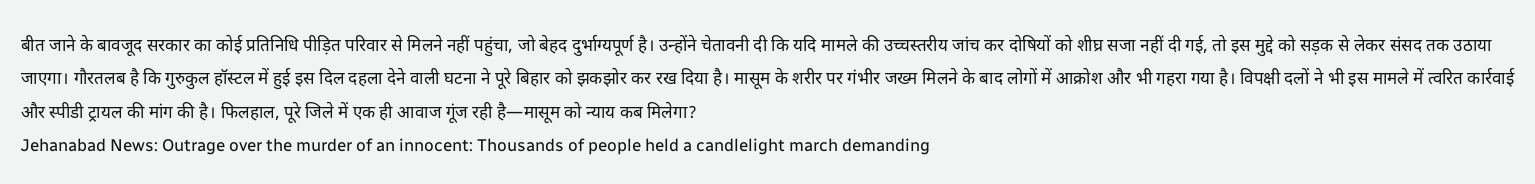बीत जाने के बावजूद सरकार का कोई प्रतिनिधि पीड़ित परिवार से मिलने नहीं पहुंचा, जो बेहद दुर्भाग्यपूर्ण है। उन्होंने चेतावनी दी कि यदि मामले की उच्चस्तरीय जांच कर दोषियों को शीघ्र सजा नहीं दी गई, तो इस मुद्दे को सड़क से लेकर संसद तक उठाया जाएगा। गौरतलब है कि गुरुकुल हॉस्टल में हुई इस दिल दहला देने वाली घटना ने पूरे बिहार को झकझोर कर रख दिया है। मासूम के शरीर पर गंभीर जख्म मिलने के बाद लोगों में आक्रोश और भी गहरा गया है। विपक्षी दलों ने भी इस मामले में त्वरित कार्रवाई और स्पीडी ट्रायल की मांग की है। फिलहाल, पूरे जिले में एक ही आवाज गूंज रही है—मासूम को न्याय कब मिलेगा?
Jehanabad News: Outrage over the murder of an innocent: Thousands of people held a candlelight march demanding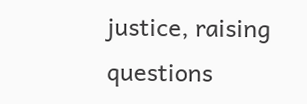justice, raising questions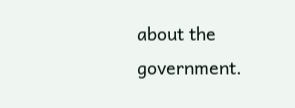about the government.